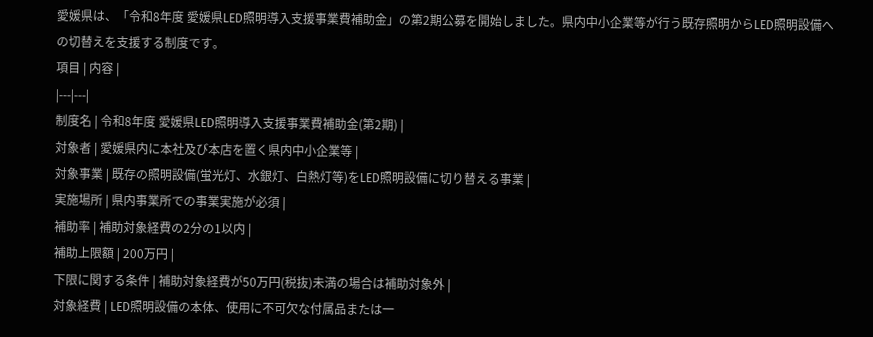愛媛県は、「令和8年度 愛媛県LED照明導入支援事業費補助金」の第2期公募を開始しました。県内中小企業等が行う既存照明からLED照明設備への切替えを支援する制度です。
項目 | 内容 |
|---|---|
制度名 | 令和8年度 愛媛県LED照明導入支援事業費補助金(第2期) |
対象者 | 愛媛県内に本社及び本店を置く県内中小企業等 |
対象事業 | 既存の照明設備(蛍光灯、水銀灯、白熱灯等)をLED照明設備に切り替える事業 |
実施場所 | 県内事業所での事業実施が必須 |
補助率 | 補助対象経費の2分の1以内 |
補助上限額 | 200万円 |
下限に関する条件 | 補助対象経費が50万円(税抜)未満の場合は補助対象外 |
対象経費 | LED照明設備の本体、使用に不可欠な付属品または一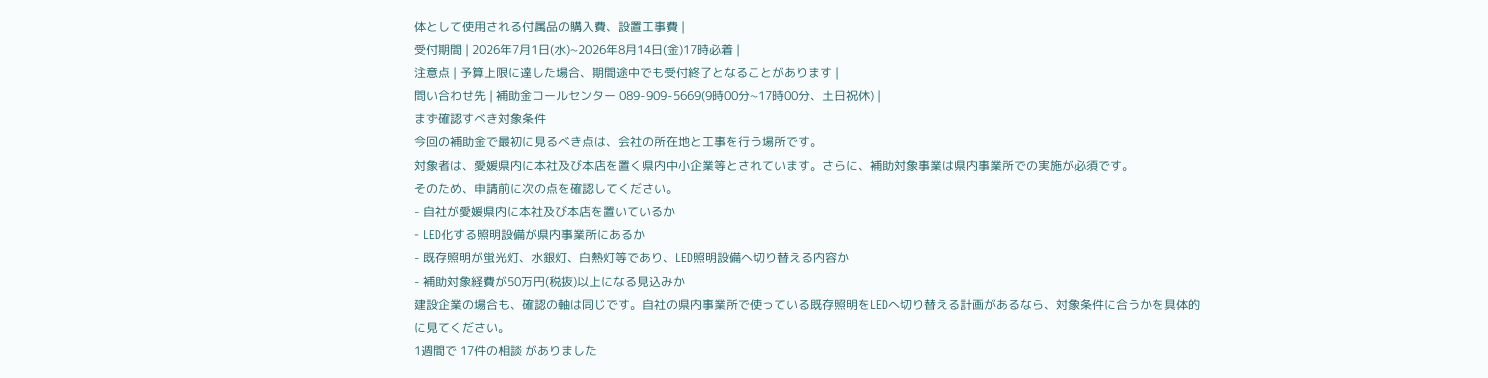体として使用される付属品の購入費、設置工事費 |
受付期間 | 2026年7月1日(水)~2026年8月14日(金)17時必着 |
注意点 | 予算上限に達した場合、期間途中でも受付終了となることがあります |
問い合わせ先 | 補助金コールセンター 089-909-5669(9時00分~17時00分、土日祝休) |
まず確認すべき対象条件
今回の補助金で最初に見るべき点は、会社の所在地と工事を行う場所です。
対象者は、愛媛県内に本社及び本店を置く県内中小企業等とされています。さらに、補助対象事業は県内事業所での実施が必須です。
そのため、申請前に次の点を確認してください。
- 自社が愛媛県内に本社及び本店を置いているか
- LED化する照明設備が県内事業所にあるか
- 既存照明が蛍光灯、水銀灯、白熱灯等であり、LED照明設備へ切り替える内容か
- 補助対象経費が50万円(税抜)以上になる見込みか
建設企業の場合も、確認の軸は同じです。自社の県内事業所で使っている既存照明をLEDへ切り替える計画があるなら、対象条件に合うかを具体的に見てください。
1週間で 17件の相談 がありました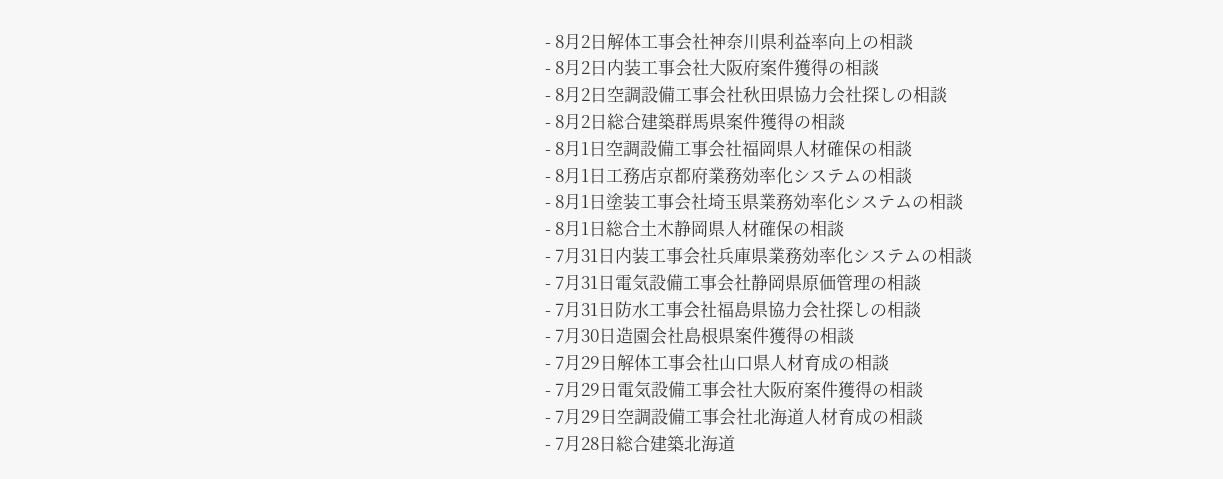- 8月2日解体工事会社神奈川県利益率向上の相談
- 8月2日内装工事会社大阪府案件獲得の相談
- 8月2日空調設備工事会社秋田県協力会社探しの相談
- 8月2日総合建築群馬県案件獲得の相談
- 8月1日空調設備工事会社福岡県人材確保の相談
- 8月1日工務店京都府業務効率化システムの相談
- 8月1日塗装工事会社埼玉県業務効率化システムの相談
- 8月1日総合土木静岡県人材確保の相談
- 7月31日内装工事会社兵庫県業務効率化システムの相談
- 7月31日電気設備工事会社静岡県原価管理の相談
- 7月31日防水工事会社福島県協力会社探しの相談
- 7月30日造園会社島根県案件獲得の相談
- 7月29日解体工事会社山口県人材育成の相談
- 7月29日電気設備工事会社大阪府案件獲得の相談
- 7月29日空調設備工事会社北海道人材育成の相談
- 7月28日総合建築北海道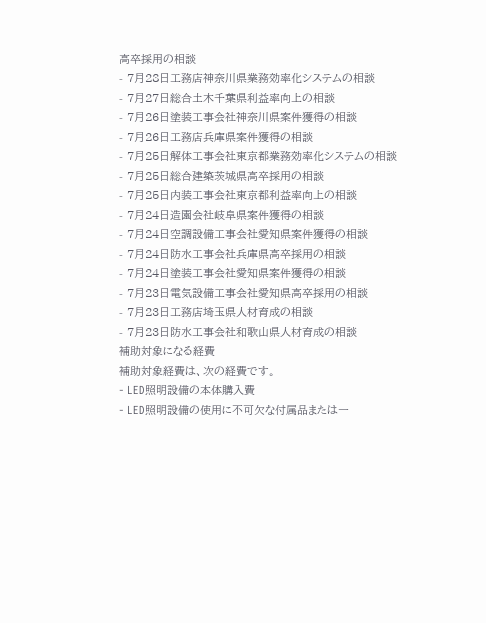高卒採用の相談
- 7月28日工務店神奈川県業務効率化システムの相談
- 7月27日総合土木千葉県利益率向上の相談
- 7月26日塗装工事会社神奈川県案件獲得の相談
- 7月26日工務店兵庫県案件獲得の相談
- 7月25日解体工事会社東京都業務効率化システムの相談
- 7月25日総合建築茨城県高卒採用の相談
- 7月25日内装工事会社東京都利益率向上の相談
- 7月24日造園会社岐阜県案件獲得の相談
- 7月24日空調設備工事会社愛知県案件獲得の相談
- 7月24日防水工事会社兵庫県高卒採用の相談
- 7月24日塗装工事会社愛知県案件獲得の相談
- 7月23日電気設備工事会社愛知県高卒採用の相談
- 7月23日工務店埼玉県人材育成の相談
- 7月23日防水工事会社和歌山県人材育成の相談
補助対象になる経費
補助対象経費は、次の経費です。
- LED照明設備の本体購入費
- LED照明設備の使用に不可欠な付属品または一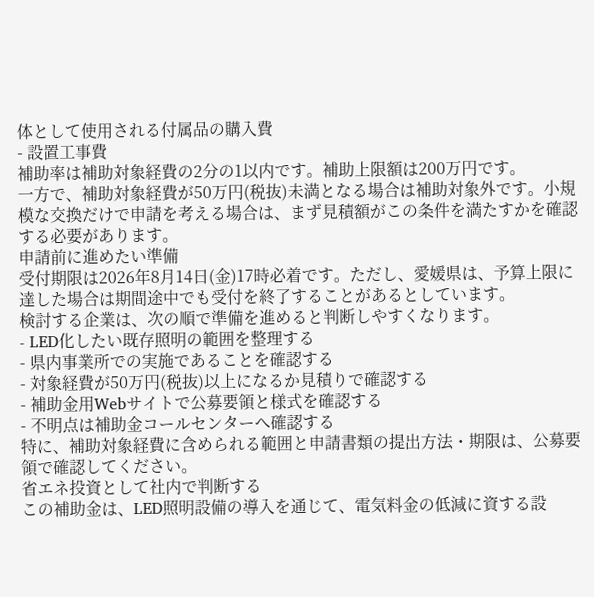体として使用される付属品の購入費
- 設置工事費
補助率は補助対象経費の2分の1以内です。補助上限額は200万円です。
一方で、補助対象経費が50万円(税抜)未満となる場合は補助対象外です。小規模な交換だけで申請を考える場合は、まず見積額がこの条件を満たすかを確認する必要があります。
申請前に進めたい準備
受付期限は2026年8月14日(金)17時必着です。ただし、愛媛県は、予算上限に達した場合は期間途中でも受付を終了することがあるとしています。
検討する企業は、次の順で準備を進めると判断しやすくなります。
- LED化したい既存照明の範囲を整理する
- 県内事業所での実施であることを確認する
- 対象経費が50万円(税抜)以上になるか見積りで確認する
- 補助金用Webサイトで公募要領と様式を確認する
- 不明点は補助金コールセンターへ確認する
特に、補助対象経費に含められる範囲と申請書類の提出方法・期限は、公募要領で確認してください。
省エネ投資として社内で判断する
この補助金は、LED照明設備の導入を通じて、電気料金の低減に資する設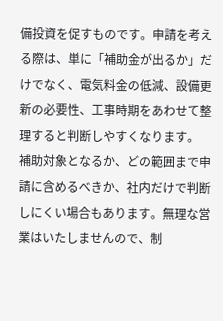備投資を促すものです。申請を考える際は、単に「補助金が出るか」だけでなく、電気料金の低減、設備更新の必要性、工事時期をあわせて整理すると判断しやすくなります。
補助対象となるか、どの範囲まで申請に含めるべきか、社内だけで判断しにくい場合もあります。無理な営業はいたしませんので、制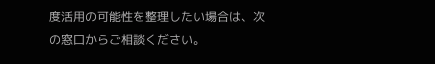度活用の可能性を整理したい場合は、次の窓口からご相談ください。